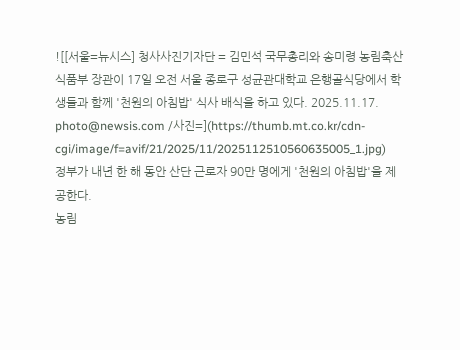![[서울=뉴시스] 청사사진기자단 = 김민석 국무총리와 송미령 농림축산식품부 장관이 17일 오전 서울 종로구 성균관대학교 은행골식당에서 학생들과 함께 '천원의 아침밥' 식사 배식을 하고 있다. 2025.11.17. photo@newsis.com /사진=](https://thumb.mt.co.kr/cdn-cgi/image/f=avif/21/2025/11/2025112510560635005_1.jpg)
정부가 내년 한 해 동안 산단 근로자 90만 명에게 '천원의 아침밥'을 제공한다.
농림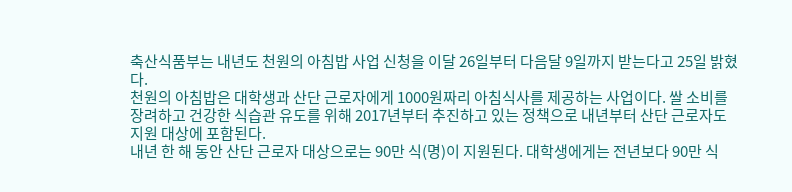축산식품부는 내년도 천원의 아침밥 사업 신청을 이달 26일부터 다음달 9일까지 받는다고 25일 밝혔다.
천원의 아침밥은 대학생과 산단 근로자에게 1000원짜리 아침식사를 제공하는 사업이다. 쌀 소비를 장려하고 건강한 식습관 유도를 위해 2017년부터 추진하고 있는 정책으로 내년부터 산단 근로자도 지원 대상에 포함된다.
내년 한 해 동안 산단 근로자 대상으로는 90만 식(명)이 지원된다. 대학생에게는 전년보다 90만 식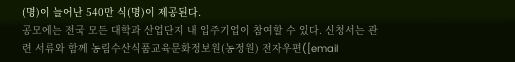(명)이 늘어난 540만 식(명)이 제공된다.
공모에는 전국 모든 대학과 산업단지 내 입주기업이 참여할 수 있다. 신청서는 관련 서류와 함께 농림수산식품교육문화정보원(농정원) 전자우편([email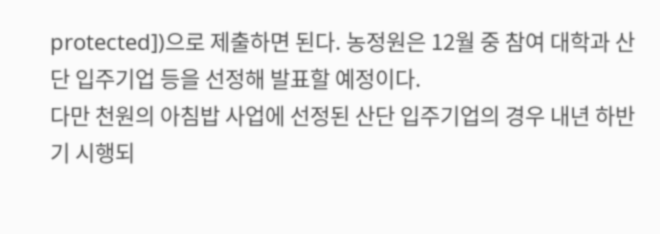protected])으로 제출하면 된다. 농정원은 12월 중 참여 대학과 산단 입주기업 등을 선정해 발표할 예정이다.
다만 천원의 아침밥 사업에 선정된 산단 입주기업의 경우 내년 하반기 시행되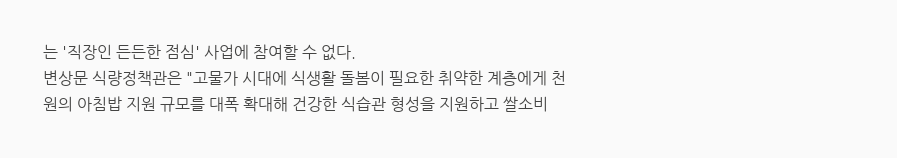는 '직장인 든든한 점심' 사업에 참여할 수 없다.
변상문 식량정책관은 "고물가 시대에 식생활 돌봄이 필요한 취약한 계층에게 천원의 아침밥 지원 규모를 대폭 확대해 건강한 식습관 형성을 지원하고 쌀소비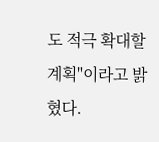도 적극 확대할 계획"이라고 밝혔다.